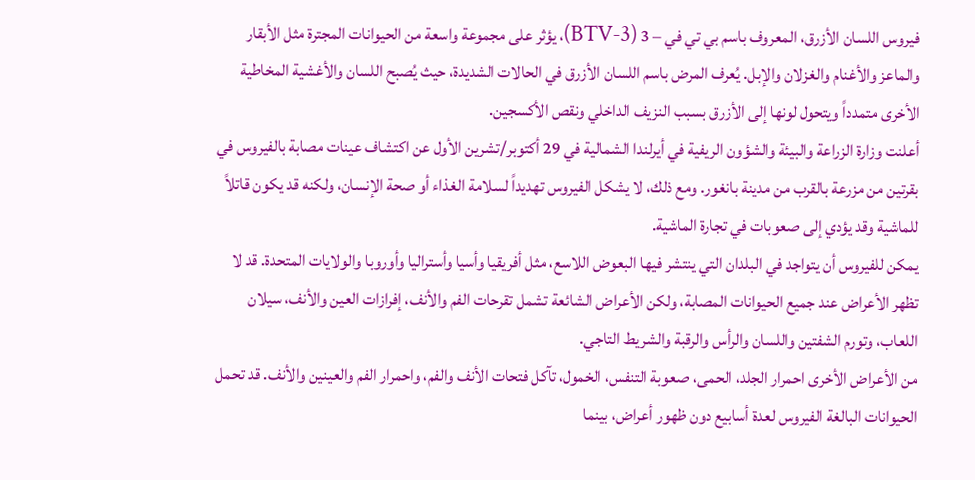فيروس اللسان الأزرق، المعروف باسم بي تي في – 3 (BTV-3)، يؤثر على مجموعة واسعة من الحيوانات المجترة مثل الأبقار والماعز والأغنام والغزلان والإبل. يُعرف المرض باسم اللسان الأزرق في الحالات الشديدة، حيث يُصبح اللسان والأغشية المخاطية الأخرى متمدداً ويتحول لونها إلى الأزرق بسبب النزيف الداخلي ونقص الأكسجين.
أعلنت وزارة الزراعة والبيئة والشؤون الريفية في أيرلندا الشمالية في 29 أكتوبر/تشرين الأول عن اكتشاف عينات مصابة بالفيروس في بقرتين من مزرعة بالقرب من مدينة بانغور. ومع ذلك، لا يشكل الفيروس تهديداً لسلامة الغذاء أو صحة الإنسان، ولكنه قد يكون قاتلاً للماشية وقد يؤدي إلى صعوبات في تجارة الماشية.
يمكن للفيروس أن يتواجد في البلدان التي ينتشر فيها البعوض اللاسع، مثل أفريقيا وأسيا وأستراليا وأوروبا والولايات المتحدة. قد لا تظهر الأعراض عند جميع الحيوانات المصابة، ولكن الأعراض الشائعة تشمل تقرحات الفم والأنف، إفرازات العين والأنف، سيلان اللعاب، وتورم الشفتين واللسان والرأس والرقبة والشريط التاجي.
من الأعراض الأخرى احمرار الجلد، الحمى، صعوبة التنفس، الخمول، تآكل فتحات الأنف والفم، واحمرار الفم والعينين والأنف. قد تحمل الحيوانات البالغة الفيروس لعدة أسابيع دون ظهور أعراض، بينما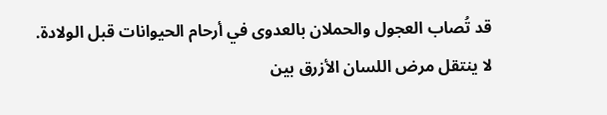قد تُصاب العجول والحملان بالعدوى في أرحام الحيوانات قبل الولادة.
لا ينتقل مرض اللسان الأزرق بين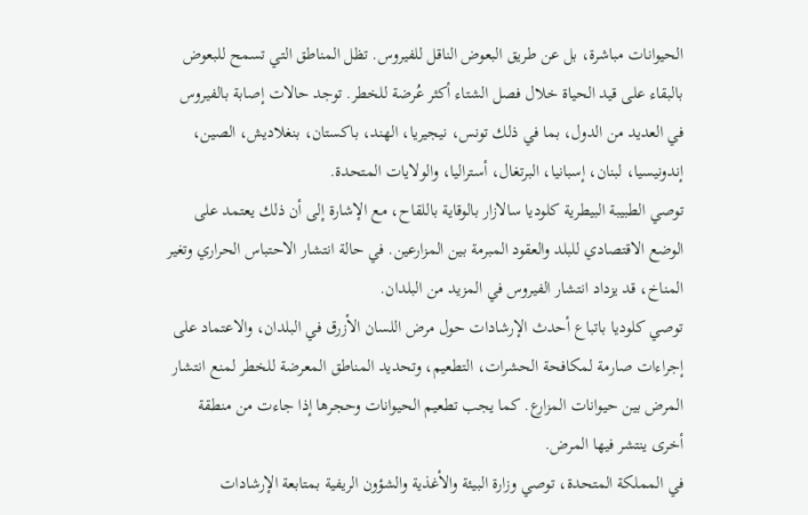الحيوانات مباشرة، بل عن طريق البعوض الناقل للفيروس. تظل المناطق التي تسمح للبعوض بالبقاء على قيد الحياة خلال فصل الشتاء أكثر عُرضة للخطر. توجد حالات إصابة بالفيروس في العديد من الدول، بما في ذلك تونس، نيجيريا، الهند، باكستان، بنغلاديش، الصين، إندونيسيا، لبنان، إسبانيا، البرتغال، أستراليا، والولايات المتحدة.
توصي الطبيبة البيطرية كلوديا سالازار بالوقاية باللقاح، مع الإشارة إلى أن ذلك يعتمد على الوضع الاقتصادي للبلد والعقود المبرمة بين المزارعين. في حالة انتشار الاحتباس الحراري وتغير المناخ، قد يزداد انتشار الفيروس في المزيد من البلدان.
توصي كلوديا باتباع أحدث الإرشادات حول مرض اللسان الأزرق في البلدان، والاعتماد على إجراءات صارمة لمكافحة الحشرات، التطعيم، وتحديد المناطق المعرضة للخطر لمنع انتشار المرض بين حيوانات المزارع. كما يجب تطعيم الحيوانات وحجرها إذا جاءت من منطقة أخرى ينتشر فيها المرض.
في المملكة المتحدة، توصي وزارة البيئة والأغذية والشؤون الريفية بمتابعة الإرشادات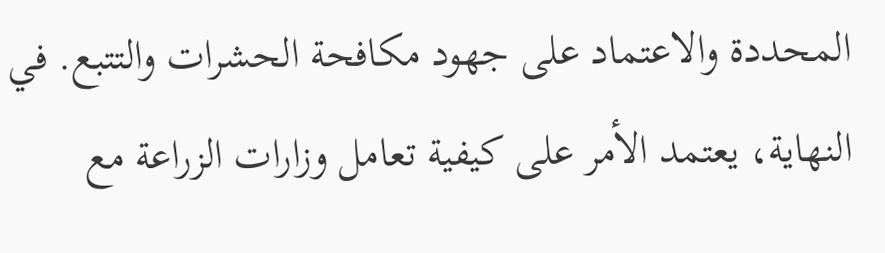المحددة والاعتماد على جهود مكافحة الحشرات والتتبع. في النهاية، يعتمد الأمر على كيفية تعامل وزارات الزراعة مع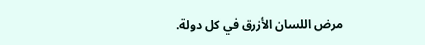مرض اللسان الأزرق في كل دولة.